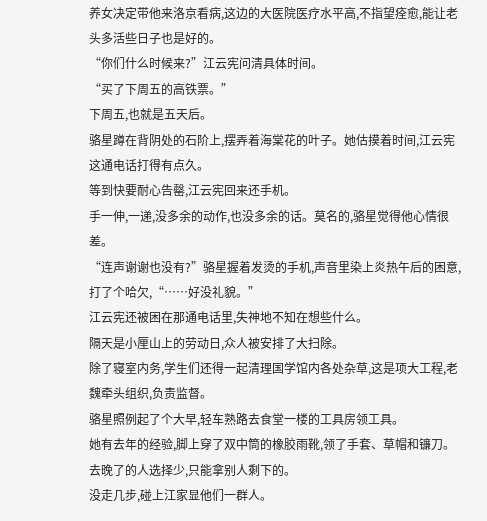养女决定带他来洛京看病,这边的大医院医疗水平高,不指望痊愈,能让老头多活些日子也是好的。
“你们什么时候来?”江云宪问清具体时间。
“买了下周五的高铁票。”
下周五,也就是五天后。
骆星蹲在背阴处的石阶上,摆弄着海棠花的叶子。她估摸着时间,江云宪这通电话打得有点久。
等到快要耐心告罄,江云宪回来还手机。
手一伸,一递,没多余的动作,也没多余的话。莫名的,骆星觉得他心情很差。
“连声谢谢也没有?”骆星握着发烫的手机,声音里染上炎热午后的困意,打了个哈欠,“……好没礼貌。”
江云宪还被困在那通电话里,失神地不知在想些什么。
隔天是小厘山上的劳动日,众人被安排了大扫除。
除了寝室内务,学生们还得一起清理国学馆内各处杂草,这是项大工程,老魏牵头组织,负责监督。
骆星照例起了个大早,轻车熟路去食堂一楼的工具房领工具。
她有去年的经验,脚上穿了双中筒的橡胶雨靴,领了手套、草帽和镰刀。
去晚了的人选择少,只能拿别人剩下的。
没走几步,碰上江家显他们一群人。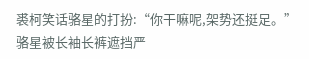裘柯笑话骆星的打扮:“你干嘛呢,架势还挺足。”
骆星被长袖长裤遮挡严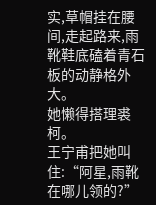实,草帽挂在腰间,走起路来,雨靴鞋底磕着青石板的动静格外大。
她懒得搭理裘柯。
王宁甫把她叫住:“阿星,雨靴在哪儿领的?”